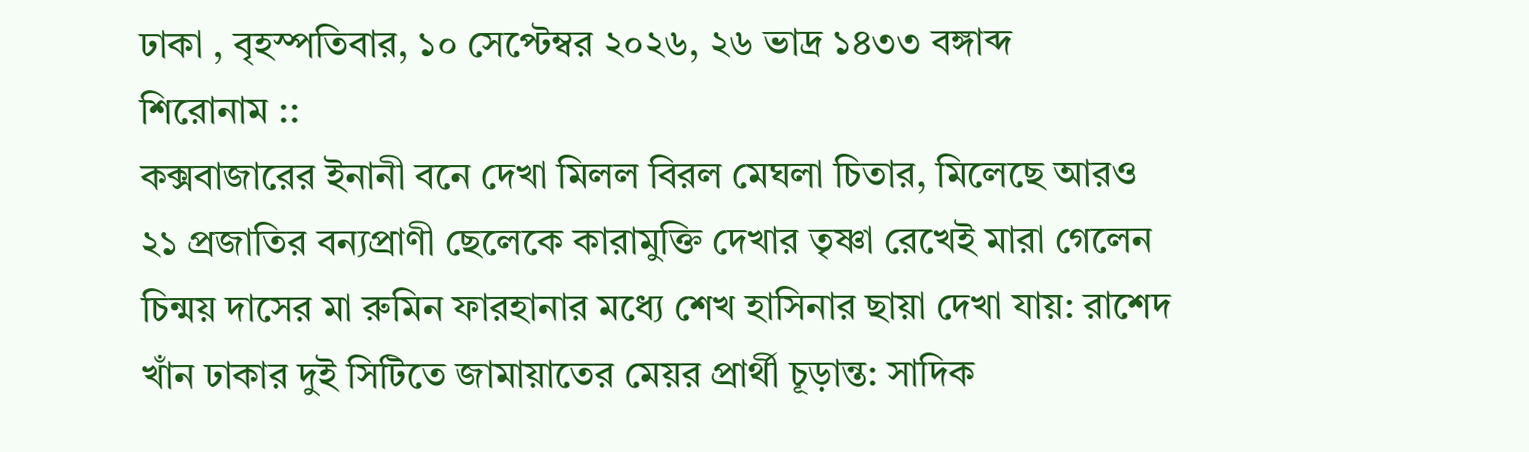ঢাকা , বৃহস্পতিবার, ১০ সেপ্টেম্বর ২০২৬, ২৬ ভাদ্র ১৪৩৩ বঙ্গাব্দ
শিরোনাম ::
কক্সবাজারের ইনানী বনে দেখা মিলল বিরল মেঘলা চিতার, মিলেছে আরও ২১ প্রজাতির বন্যপ্রাণী ছেলেকে কারামুক্তি দেখার তৃষ্ণা রেখেই মারা গেলেন চিন্ময় দাসের মা রুমিন ফারহানার মধ্যে শেখ হাসিনার ছায়া দেখা যায়: রাশেদ খাঁন ঢাকার দুই সিটিতে জামায়াতের মেয়র প্রার্থী চূড়ান্ত: সাদিক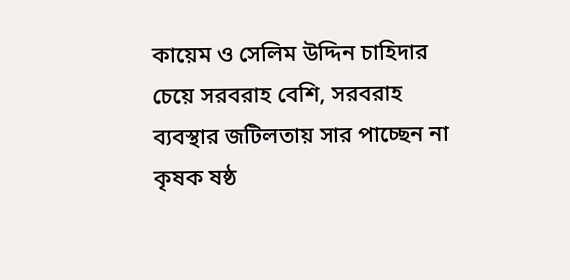কায়েম ও সেলিম উদ্দিন চাহিদার চেয়ে সরবরাহ বেশি, সরবরাহ ব্যবস্থার জটিলতায় সার পাচ্ছেন না কৃষক ষষ্ঠ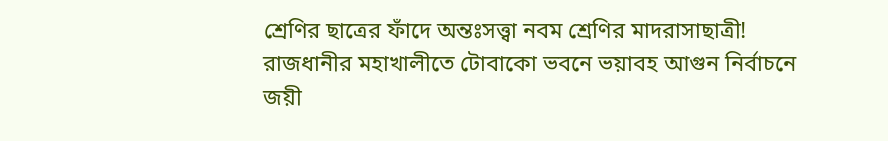শ্রেণির ছাত্রের ফাঁদে অন্তঃসত্ত্বা নবম শ্রেণির মাদরাসাছাত্রী! রাজধানীর মহাখালীতে টোবাকো ভবনে ভয়াবহ আগুন নির্বাচনে জয়ী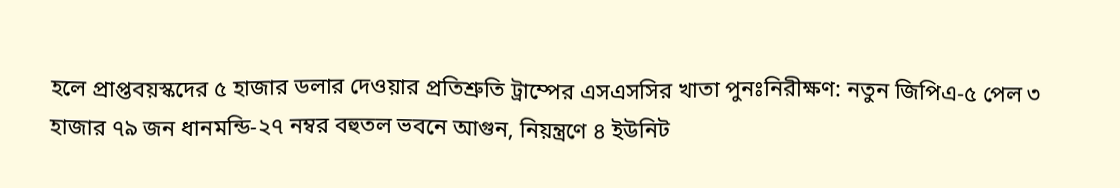হলে প্রাপ্তবয়স্কদের ৫ হাজার ডলার দেওয়ার প্রতিশ্রুতি ট্রাম্পের এসএসসির খাতা পুনঃনিরীক্ষণ: নতুন জিপিএ-৫ পেল ৩ হাজার ৭৯ জন ধানমন্ডি-২৭ নম্বর বহুতল ভবনে আগুন, নিয়ন্ত্রণে ৪ ইউনিট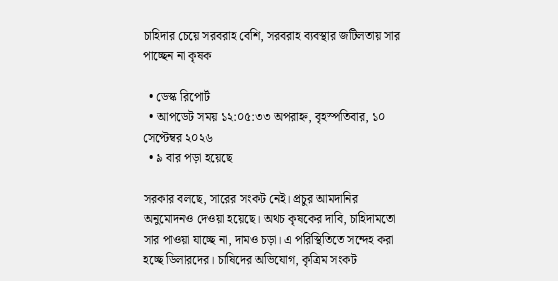চাহিদার চেয়ে সরবরাহ বেশি, সরবরাহ ব্যবস্থার জটিলতায় সার পাচ্ছেন না কৃষক

  • ডেস্ক রিপোর্ট
  • আপডেট সময় ১২:০৫:৩৩ অপরাহ্ন, বৃহস্পতিবার, ১০ সেপ্টেম্বর ২০২৬
  • ৯ বার পড়া হয়েছে

সরকার বলছে, সারের সংকট নেই। প্রচুর আমদানির অনুমোদনও দেওয়া হয়েছে। অথচ কৃষকের দাবি, চাহিদামতো সার পাওয়া যাচ্ছে না, দামও চড়া। এ পরিস্থিতিতে সন্দেহ করা হচ্ছে ডিলারদের। চাষিদের অভিযোগ, কৃত্রিম সংকট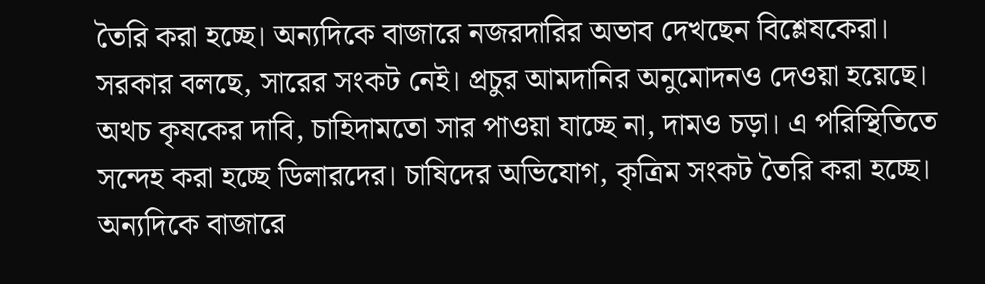তৈরি করা হচ্ছে। অন্যদিকে বাজারে নজরদারির অভাব দেখছেন বিশ্লেষকেরা। সরকার বলছে, সারের সংকট নেই। প্রচুর আমদানির অনুমোদনও দেওয়া হয়েছে। অথচ কৃষকের দাবি, চাহিদামতো সার পাওয়া যাচ্ছে না, দামও চড়া। এ পরিস্থিতিতে সন্দেহ করা হচ্ছে ডিলারদের। চাষিদের অভিযোগ, কৃত্রিম সংকট তৈরি করা হচ্ছে। অন্যদিকে বাজারে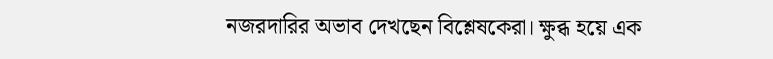নজরদারির অভাব দেখছেন বিশ্লেষকেরা। ক্ষুব্ধ হয়ে এক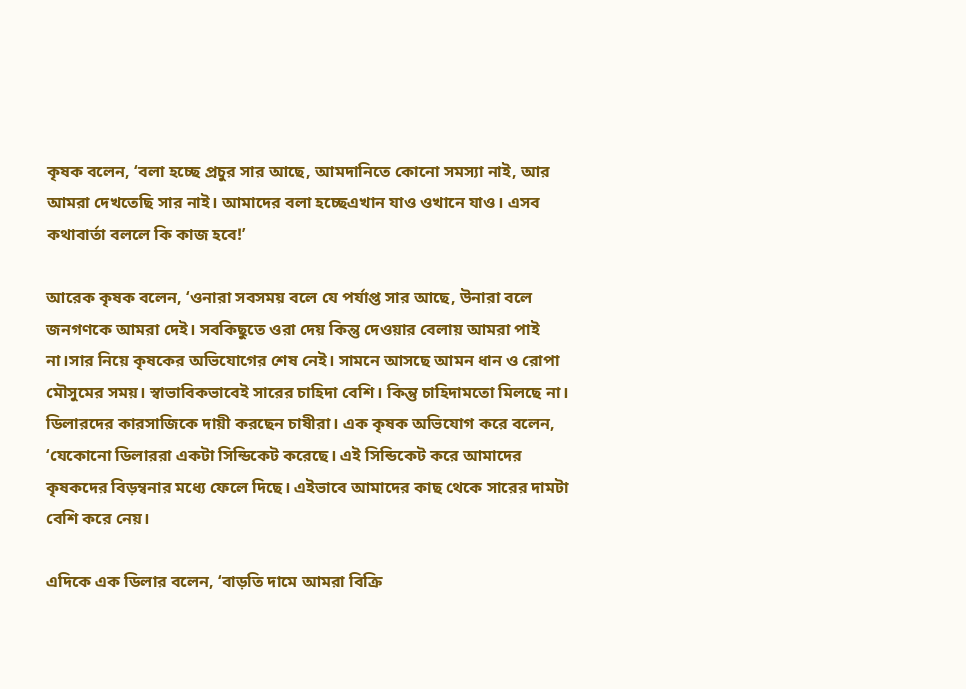কৃষক বলেন, ‘বলা হচ্ছে প্রচুর সার আছে, আমদানিতে কোনো সমস্যা নাই, আর আমরা দেখতেছি সার নাই। আমাদের বলা হচ্ছেএখান যাও ওখানে যাও। এসব কথাবার্তা বললে কি কাজ হবে!’

আরেক কৃষক বলেন, ‘ওনারা সবসময় বলে যে পর্যাপ্ত সার আছে, উনারা বলে জনগণকে আমরা দেই। সবকিছুতে ওরা দেয় কিন্তু দেওয়ার বেলায় আমরা পাই না।সার নিয়ে কৃষকের অভিযোগের শেষ নেই। সামনে আসছে আমন ধান ও রোপা মৌসুমের সময়। স্বাভাবিকভাবেই সারের চাহিদা বেশি। কিন্তু চাহিদামতো মিলছে না। ডিলারদের কারসাজিকে দায়ী করছেন চাষীরা। এক কৃষক অভিযোগ করে বলেন, ‘যেকোনো ডিলাররা একটা সিন্ডিকেট করেছে। এই সিন্ডিকেট করে আমাদের কৃষকদের বিড়ম্বনার মধ্যে ফেলে দিছে। এইভাবে আমাদের কাছ থেকে সারের দামটা বেশি করে নেয়।

এদিকে এক ডিলার বলেন, ‘বাড়তি দামে আমরা বিক্রি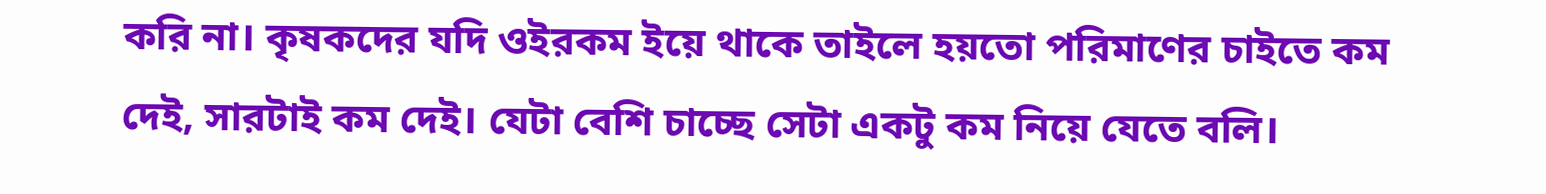করি না। কৃষকদের যদি ওইরকম ইয়ে থাকে তাইলে হয়তো পরিমাণের চাইতে কম দেই, সারটাই কম দেই। যেটা বেশি চাচ্ছে সেটা একটু কম নিয়ে যেতে বলি।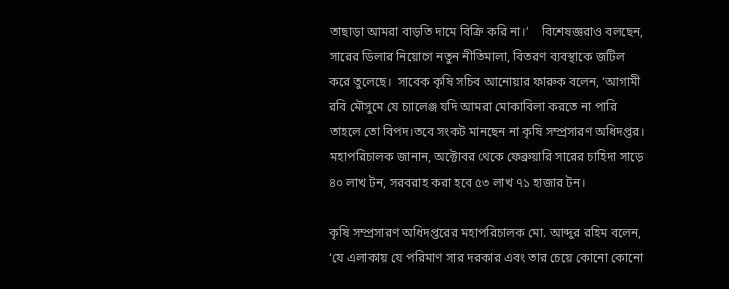তাছাড়া আমরা বাড়তি দামে বিক্রি করি না।’    বিশেষজ্ঞরাও বলছেন, সারের ডিলার নিয়োগে নতুন নীতিমালা, বিতরণ ব্যবস্থাকে জটিল করে তুলেছে।  সাবেক কৃষি সচিব আনোয়ার ফারুক বলেন, ‘আগামী রবি মৌসুমে যে চ্যালেঞ্জ যদি আমরা মোকাবিলা করতে না পারি তাহলে তো বিপদ।তবে সংকট মানছেন না কৃষি সম্প্রসারণ অধিদপ্তর। মহাপরিচালক জানান, অক্টোবর থেকে ফেব্রুয়ারি সারের চাহিদা সাড়ে ৪০ লাখ টন, সরবরাহ করা হবে ৫৩ লাখ ৭১ হাজার টন।

কৃষি সম্প্রসারণ অধিদপ্তরের মহাপরিচালক মো. আব্দুর রহিম বলেন, ‘যে এলাকায় যে পরিমাণ সার দরকার এবং তার চেয়ে কোনো কোনো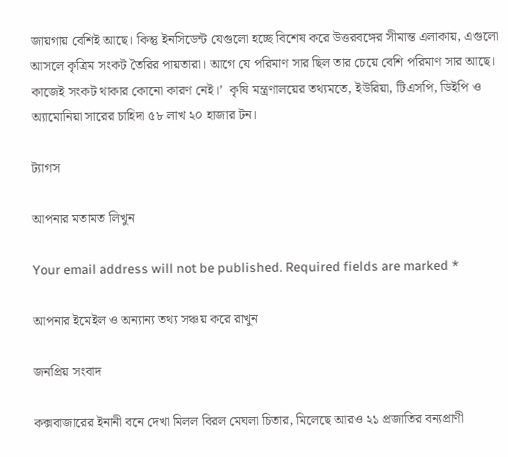জায়গায় বেশিই আছে। কিন্তু ইনসিডেন্ট যেগুলো হচ্ছে বিশেষ করে উত্তরবঙ্গের সীমান্ত এলাকায়, এগুলো আসলে কৃত্রিম সংকট তৈরির পায়তারা। আগে যে পরিমাণ সার ছিল তার চেয়ে বেশি পরিমাণ সার আছে। কাজেই সংকট থাকার কোনো কারণ নেই।’  কৃষি মন্ত্রণালয়ের তথ্যমতে, ইউরিয়া, টিএসপি, ডিইপি ও অ্যামোনিয়া সারের চাহিদা ৫৮ লাখ ২০ হাজার টন।

ট্যাগস

আপনার মতামত লিখুন

Your email address will not be published. Required fields are marked *

আপনার ইমেইল ও অন্যান্য তথ্য সঞ্চয় করে রাখুন

জনপ্রিয় সংবাদ

কক্সবাজারের ইনানী বনে দেখা মিলল বিরল মেঘলা চিতার, মিলেছে আরও ২১ প্রজাতির বন্যপ্রাণী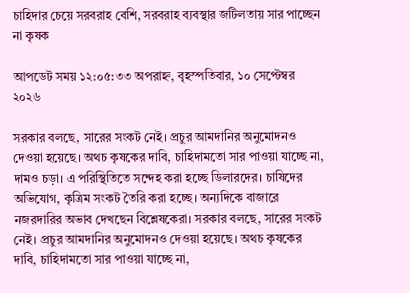চাহিদার চেয়ে সরবরাহ বেশি, সরবরাহ ব্যবস্থার জটিলতায় সার পাচ্ছেন না কৃষক

আপডেট সময় ১২:০৫:৩৩ অপরাহ্ন, বৃহস্পতিবার, ১০ সেপ্টেম্বর ২০২৬

সরকার বলছে, সারের সংকট নেই। প্রচুর আমদানির অনুমোদনও দেওয়া হয়েছে। অথচ কৃষকের দাবি, চাহিদামতো সার পাওয়া যাচ্ছে না, দামও চড়া। এ পরিস্থিতিতে সন্দেহ করা হচ্ছে ডিলারদের। চাষিদের অভিযোগ, কৃত্রিম সংকট তৈরি করা হচ্ছে। অন্যদিকে বাজারে নজরদারির অভাব দেখছেন বিশ্লেষকেরা। সরকার বলছে, সারের সংকট নেই। প্রচুর আমদানির অনুমোদনও দেওয়া হয়েছে। অথচ কৃষকের দাবি, চাহিদামতো সার পাওয়া যাচ্ছে না,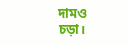দামও চড়া।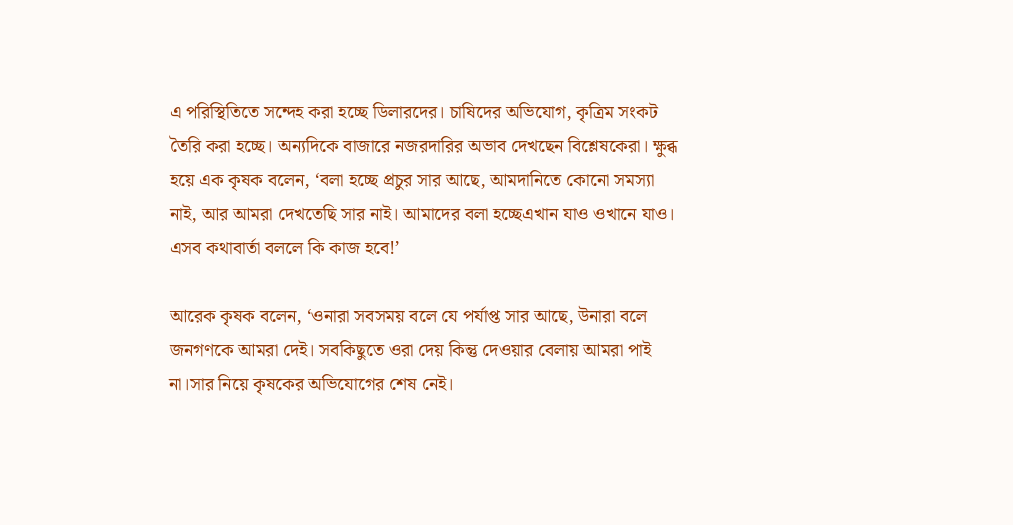এ পরিস্থিতিতে সন্দেহ করা হচ্ছে ডিলারদের। চাষিদের অভিযোগ, কৃত্রিম সংকট তৈরি করা হচ্ছে। অন্যদিকে বাজারে নজরদারির অভাব দেখছেন বিশ্লেষকেরা। ক্ষুব্ধ হয়ে এক কৃষক বলেন, ‘বলা হচ্ছে প্রচুর সার আছে, আমদানিতে কোনো সমস্যা নাই, আর আমরা দেখতেছি সার নাই। আমাদের বলা হচ্ছেএখান যাও ওখানে যাও। এসব কথাবার্তা বললে কি কাজ হবে!’

আরেক কৃষক বলেন, ‘ওনারা সবসময় বলে যে পর্যাপ্ত সার আছে, উনারা বলে জনগণকে আমরা দেই। সবকিছুতে ওরা দেয় কিন্তু দেওয়ার বেলায় আমরা পাই না।সার নিয়ে কৃষকের অভিযোগের শেষ নেই।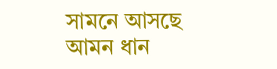সামনে আসছে আমন ধান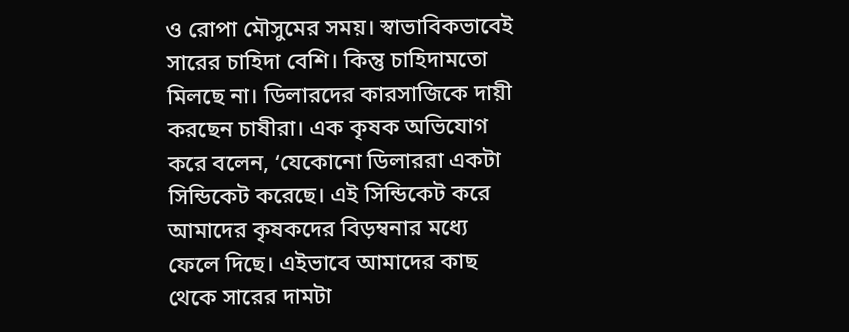ও রোপা মৌসুমের সময়। স্বাভাবিকভাবেই সারের চাহিদা বেশি। কিন্তু চাহিদামতো মিলছে না। ডিলারদের কারসাজিকে দায়ী করছেন চাষীরা। এক কৃষক অভিযোগ করে বলেন, ‘যেকোনো ডিলাররা একটা সিন্ডিকেট করেছে। এই সিন্ডিকেট করে আমাদের কৃষকদের বিড়ম্বনার মধ্যে ফেলে দিছে। এইভাবে আমাদের কাছ থেকে সারের দামটা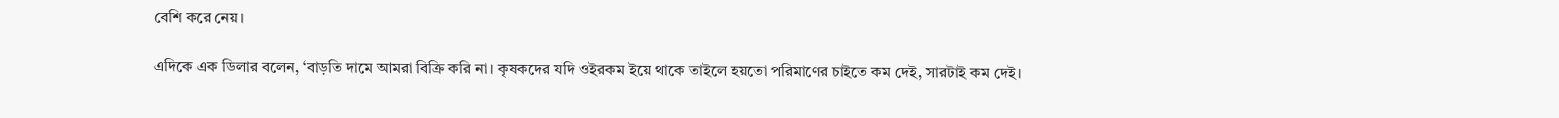বেশি করে নেয়।

এদিকে এক ডিলার বলেন, ‘বাড়তি দামে আমরা বিক্রি করি না। কৃষকদের যদি ওইরকম ইয়ে থাকে তাইলে হয়তো পরিমাণের চাইতে কম দেই, সারটাই কম দেই।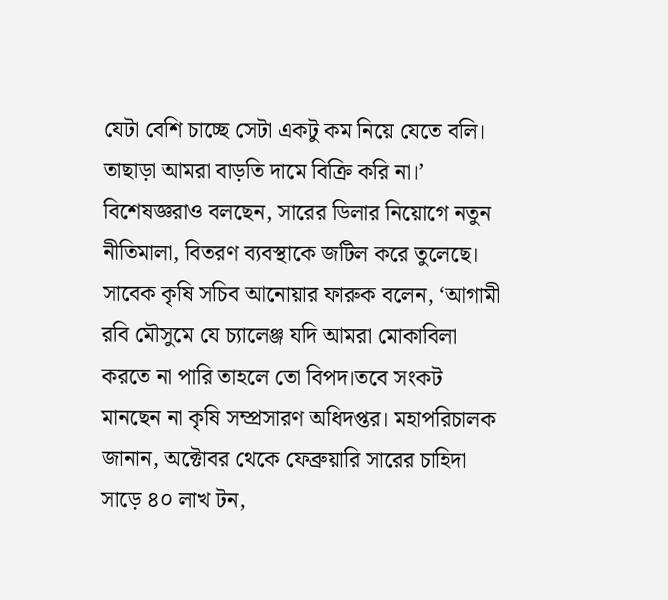যেটা বেশি চাচ্ছে সেটা একটু কম নিয়ে যেতে বলি। তাছাড়া আমরা বাড়তি দামে বিক্রি করি না।’    বিশেষজ্ঞরাও বলছেন, সারের ডিলার নিয়োগে নতুন নীতিমালা, বিতরণ ব্যবস্থাকে জটিল করে তুলেছে।  সাবেক কৃষি সচিব আনোয়ার ফারুক বলেন, ‘আগামী রবি মৌসুমে যে চ্যালেঞ্জ যদি আমরা মোকাবিলা করতে না পারি তাহলে তো বিপদ।তবে সংকট মানছেন না কৃষি সম্প্রসারণ অধিদপ্তর। মহাপরিচালক জানান, অক্টোবর থেকে ফেব্রুয়ারি সারের চাহিদা সাড়ে ৪০ লাখ টন,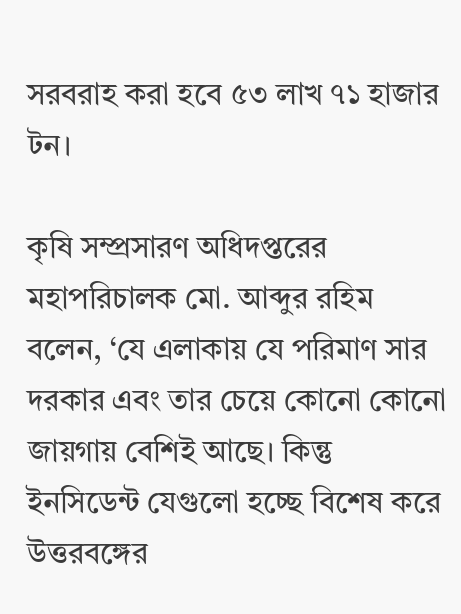সরবরাহ করা হবে ৫৩ লাখ ৭১ হাজার টন।

কৃষি সম্প্রসারণ অধিদপ্তরের মহাপরিচালক মো. আব্দুর রহিম বলেন, ‘যে এলাকায় যে পরিমাণ সার দরকার এবং তার চেয়ে কোনো কোনো জায়গায় বেশিই আছে। কিন্তু ইনসিডেন্ট যেগুলো হচ্ছে বিশেষ করে উত্তরবঙ্গের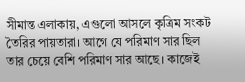সীমান্ত এলাকায়, এগুলো আসলে কৃত্রিম সংকট তৈরির পায়তারা। আগে যে পরিমাণ সার ছিল তার চেয়ে বেশি পরিমাণ সার আছে। কাজেই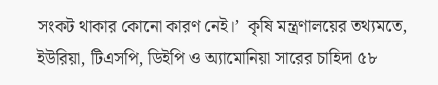সংকট থাকার কোনো কারণ নেই।’  কৃষি মন্ত্রণালয়ের তথ্যমতে, ইউরিয়া, টিএসপি, ডিইপি ও অ্যামোনিয়া সারের চাহিদা ৫৮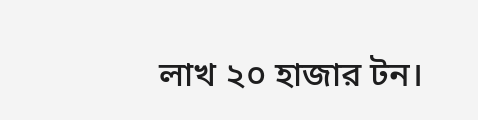লাখ ২০ হাজার টন।